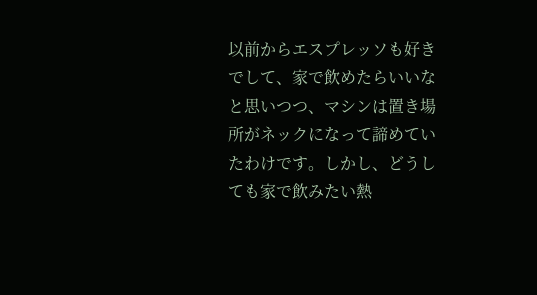以前からエスプレッソも好きでして、家で飲めたらいいなと思いつつ、マシンは置き場所がネックになって諦めていたわけです。しかし、どうしても家で飲みたい熱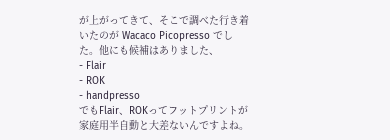が上がってきて、そこで調べた行き着いたのが Wacaco Picopresso でした。他にも候補はありました、
- Flair
- ROK
- handpresso
でもFlair、ROKってフットプリントが家庭用半自動と大差ないんですよね。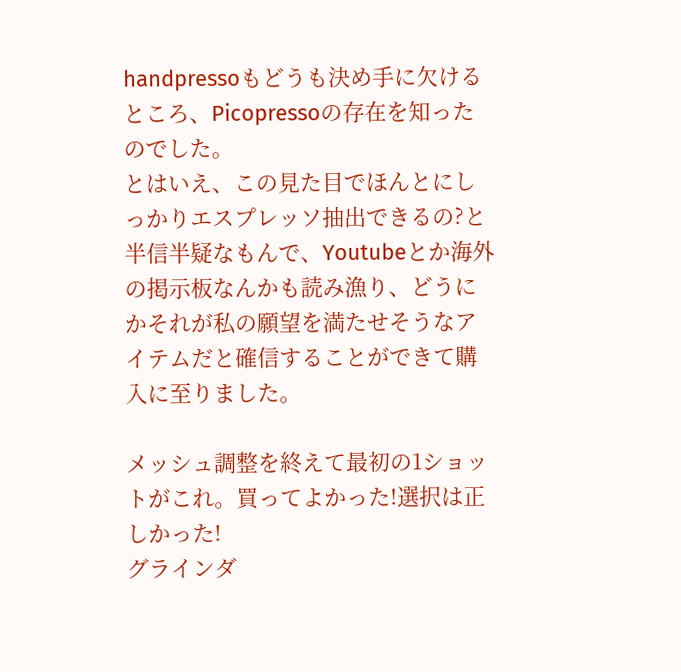handpressoもどうも決め手に欠けるところ、Picopressoの存在を知ったのでした。
とはいえ、この見た目でほんとにしっかりエスプレッソ抽出できるの?と半信半疑なもんで、Youtubeとか海外の掲示板なんかも読み漁り、どうにかそれが私の願望を満たせそうなアイテムだと確信することができて購入に至りました。

メッシュ調整を終えて最初の1ショットがこれ。買ってよかった!選択は正しかった!
グラインダ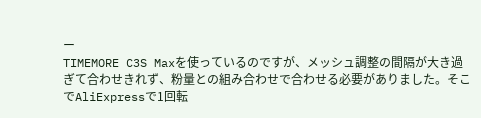ー
TIMEMORE C3S Maxを使っているのですが、メッシュ調整の間隔が大き過ぎて合わせきれず、粉量との組み合わせで合わせる必要がありました。そこでAliExpressで1回転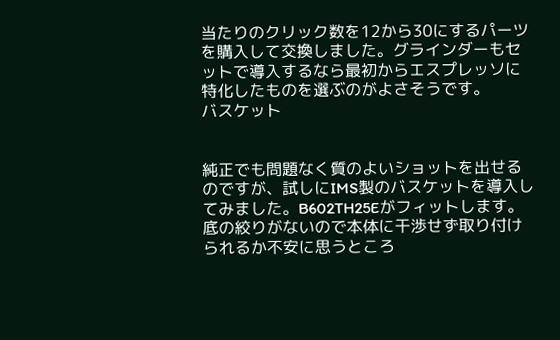当たりのクリック数を12から30にするパーツを購入して交換しました。グラインダーもセットで導入するなら最初からエスプレッソに特化したものを選ぶのがよさそうです。
バスケット


純正でも問題なく質のよいショットを出せるのですが、試しにIMS製のバスケットを導入してみました。B602TH25Eがフィットします。
底の絞りがないので本体に干渉せず取り付けられるか不安に思うところ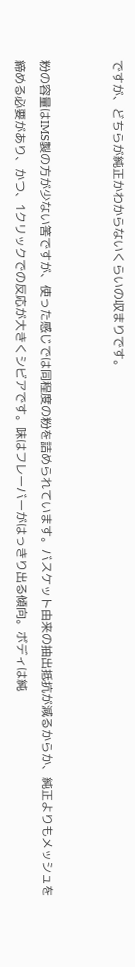ですが、どちらが純正かわからないくらいの収まりです。


粉の容量はIMS製の方が少ない筈ですが、使った感じでは同程度の粉を詰められています。バスケット由来の抽出抵抗が減るからか、純正よりもメッシュを締める必要があり、かつ、1クリックでの反応が大きくシビアです。味はフレーバーがはっきり出る傾向。ボディは純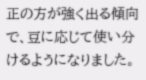正の方が強く出る傾向で、豆に応じて使い分けるようになりました。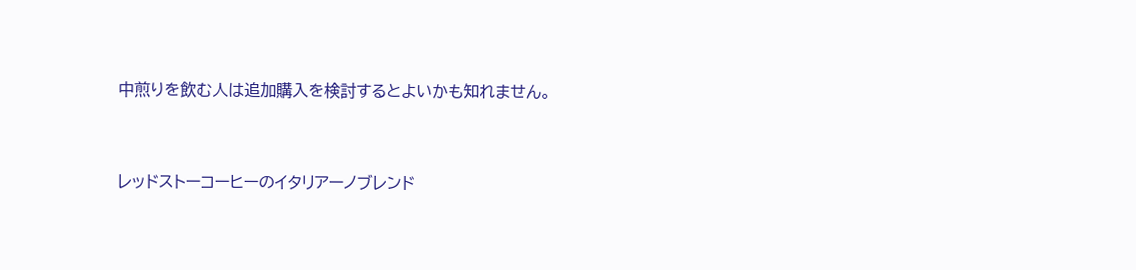中煎りを飲む人は追加購入を検討するとよいかも知れません。


レッドストーコーヒーのイタリアーノブレンド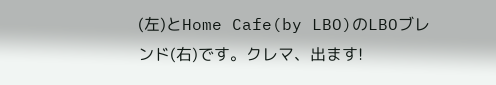(左)とHome Cafe(by LBO)のLBOブレンド(右)です。クレマ、出ます!